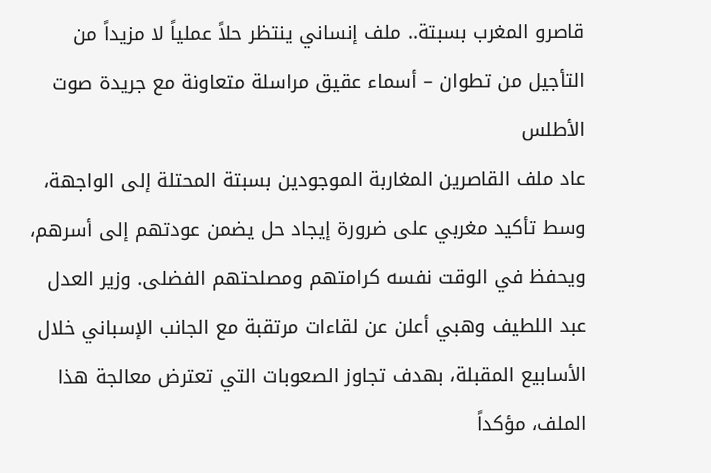قاصرو المغرب بسبتة.. ملف إنساني ينتظر حلاً عملياً لا مزيداً من التأجيل من تطوان – أسماء عقيق مراسلة متعاونة مع جريدة صوت الأطلس
عاد ملف القاصرين المغاربة الموجودين بسبتة المحتلة إلى الواجهة، وسط تأكيد مغربي على ضرورة إيجاد حل يضمن عودتهم إلى أسرهم، ويحفظ في الوقت نفسه كرامتهم ومصلحتهم الفضلى. وزير العدل عبد اللطيف وهبي أعلن عن لقاءات مرتقبة مع الجانب الإسباني خلال الأسابيع المقبلة، بهدف تجاوز الصعوبات التي تعترض معالجة هذا الملف، مؤكداً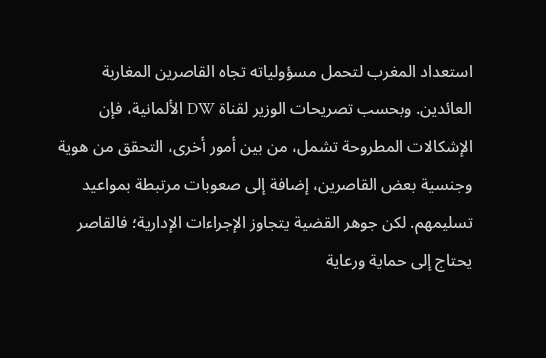استعداد المغرب لتحمل مسؤولياته تجاه القاصرين المغاربة العائدين. وبحسب تصريحات الوزير لقناة DW الألمانية، فإن الإشكالات المطروحة تشمل، من بين أمور أخرى، التحقق من هوية وجنسية بعض القاصرين، إضافة إلى صعوبات مرتبطة بمواعيد تسليمهم. لكن جوهر القضية يتجاوز الإجراءات الإدارية؛ فالقاصر يحتاج إلى حماية ورعاية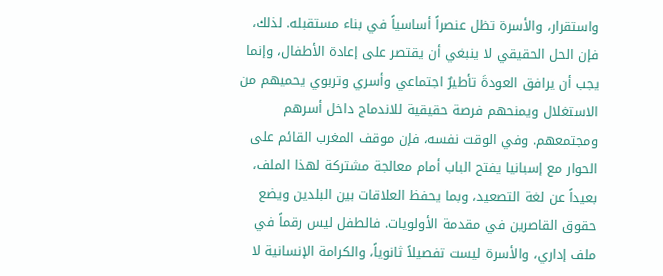واستقرار، والأسرة تظل عنصراً أساسياً في بناء مستقبله. لذلك، فإن الحل الحقيقي لا ينبغي أن يقتصر على إعادة الأطفال، وإنما يجب أن يرافق العودةَ تأطيرٌ اجتماعي وأسري وتربوي يحميهم من الاستغلال ويمنحهم فرصة حقيقية للاندماج داخل أسرهم ومجتمعهم. وفي الوقت نفسه، فإن موقف المغرب القائم على الحوار مع إسبانيا يفتح الباب أمام معالجة مشتركة لهذا الملف، بعيداً عن لغة التصعيد، وبما يحفظ العلاقات بين البلدين ويضع حقوق القاصرين في مقدمة الأولويات. فالطفل ليس رقماً في ملف إداري، والأسرة ليست تفصيلاً ثانوياً، والكرامة الإنسانية لا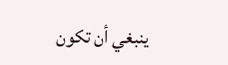ينبغي أن تكون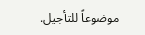موضوعاً للتأجيل.